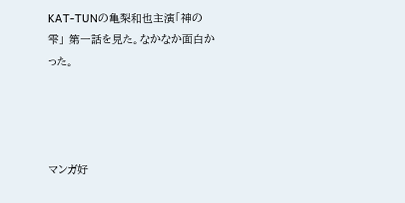KAT-TUNの亀梨和也主演「神の雫」 第一話を見た。なかなか面白かった。




マンガ好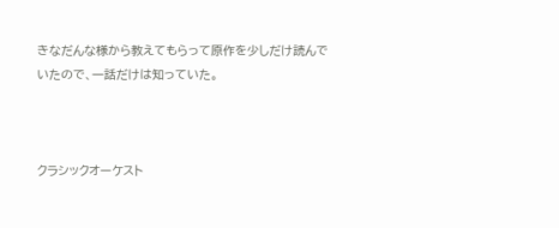きなだんな様から教えてもらって原作を少しだけ読んでいたので、一話だけは知っていた。



クラシックオーケスト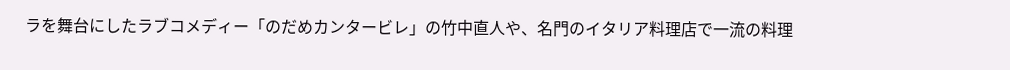ラを舞台にしたラブコメディー「のだめカンタービレ」の竹中直人や、名門のイタリア料理店で一流の料理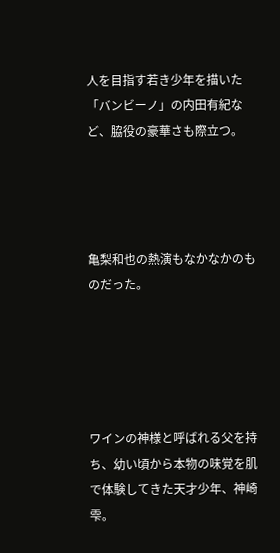人を目指す若き少年を描いた「バンビーノ」の内田有紀など、脇役の豪華さも際立つ。




亀梨和也の熱演もなかなかのものだった。





ワインの神様と呼ばれる父を持ち、幼い頃から本物の味覚を肌で体験してきた天才少年、神崎雫。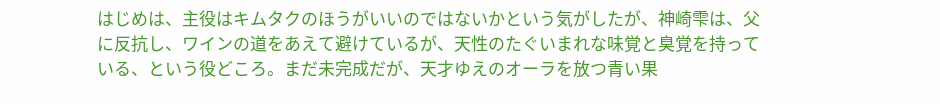はじめは、主役はキムタクのほうがいいのではないかという気がしたが、神崎雫は、父に反抗し、ワインの道をあえて避けているが、天性のたぐいまれな味覚と臭覚を持っている、という役どころ。まだ未完成だが、天才ゆえのオーラを放つ青い果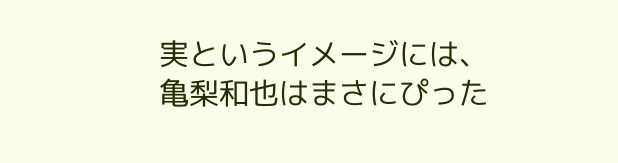実というイメージには、亀梨和也はまさにぴった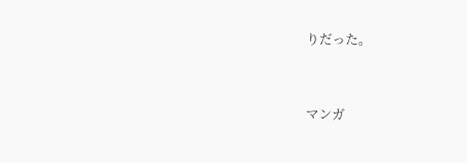りだった。



マンガ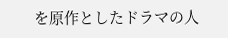を原作としたドラマの人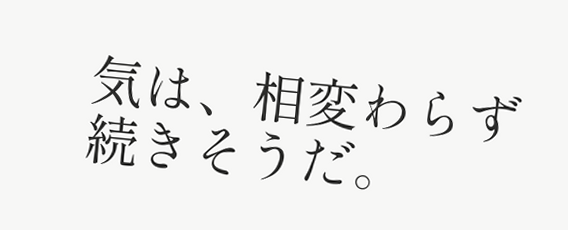気は、相変わらず続きそうだ。